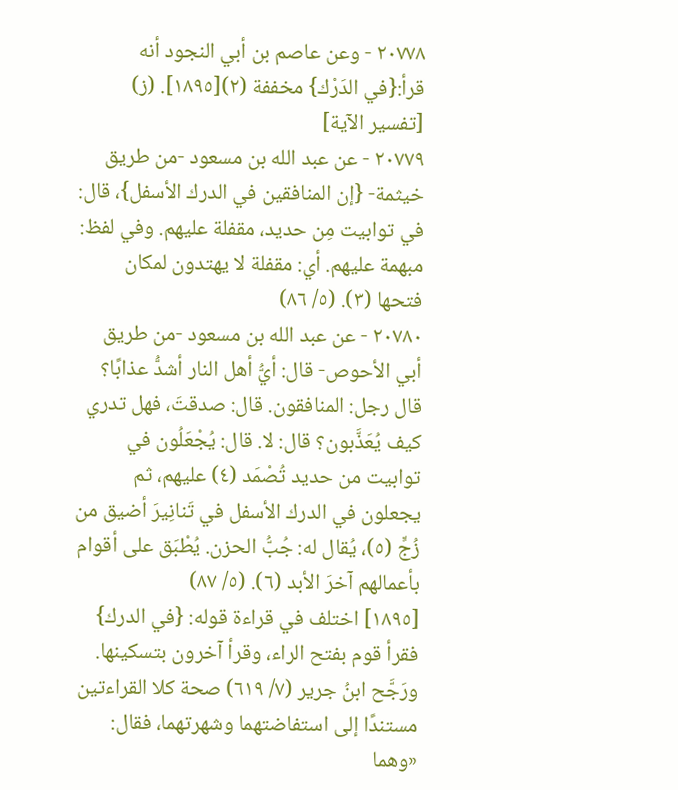٢٠٧٧٨ - وعن عاصم بن أبي النجود أنه قرأ:{في الدَرْك} مخففة (٢)[١٨٩٥]. (ز)
[تفسير الآية]
٢٠٧٧٩ - عن عبد الله بن مسعود -من طريق خيثمة- {إن المنافقين في الدرك الأسفل}، قال: في توابيت مِن حديد، مقفلة عليهم. وفي لفظ: مبهمة عليهم. أي: مقفلة لا يهتدون لمكان فتحها (٣). (٥/ ٨٦)
٢٠٧٨٠ - عن عبد الله بن مسعود -من طريق أبي الأحوص- قال: أيُّ أهل النار أشدُّ عذابًا؟ قال رجل: المنافقون. قال: صدقتَ، فهل تدري كيف يُعَذَّبون؟ قال: لا. قال: يُجْعَلُون في توابيت من حديد تُصْمَد (٤) عليهم، ثم يجعلون في الدرك الأسفل في تَنانِيرَ أضيق من زُجٍّ (٥)، يُقال له: جُبُّ الحزن. يُطْبَق على أقوام بأعمالهم آخرَ الأبد (٦). (٥/ ٨٧)
[١٨٩٥] اختلف في قراءة قوله: {في الدرك} فقرأ قوم بفتح الراء، وقرأ آخرون بتسكينها. ورَجَّح ابنُ جرير (٧/ ٦١٩) صحة كلا القراءتين مستندًا إلى استفاضتهما وشهرتهما، فقال: «وهما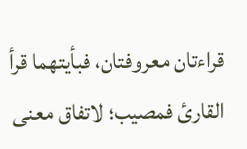قراءتان معروفتان، فبأيتهما قرأ القارئ فمصيب؛ لاتفاق معنى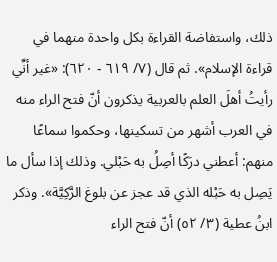ذلك، واستفاضة القراءة بكل واحدة منهما في قراءة الإسلام». ثم قال (٧/ ٦١٩ - ٦٢٠): «غير أنِّي رأيتُ أهلَ العلم بالعربية يذكرون أنّ فتح الراء منه في العرب أشهر من تسكينها، وحكموا سماعًا منهم: أعطني درَكًا أصِلُ به حَبْلي. وذلك إذا سأل ما يَصِل به حَبْله الذي قد عجز عن بلوغ الرَّكِيَّة». وذكر ابنُ عطية (٣/ ٥٢) أنّ فتح الراء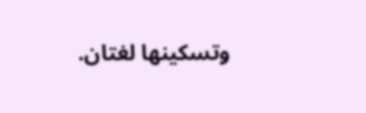وتسكينها لغتان.